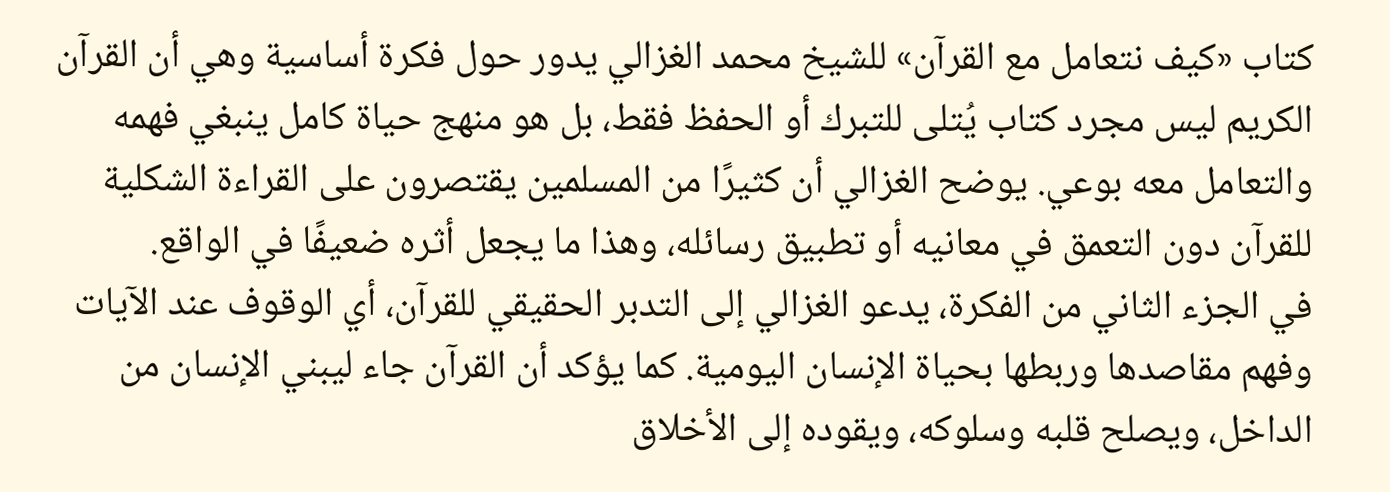كتاب «كيف نتعامل مع القرآن» للشيخ محمد الغزالي يدور حول فكرة أساسية وهي أن القرآن الكريم ليس مجرد كتاب يُتلى للتبرك أو الحفظ فقط، بل هو منهج حياة كامل ينبغي فهمه والتعامل معه بوعي. يوضح الغزالي أن كثيرًا من المسلمين يقتصرون على القراءة الشكلية للقرآن دون التعمق في معانيه أو تطبيق رسائله، وهذا ما يجعل أثره ضعيفًا في الواقع.
في الجزء الثاني من الفكرة، يدعو الغزالي إلى التدبر الحقيقي للقرآن، أي الوقوف عند الآيات وفهم مقاصدها وربطها بحياة الإنسان اليومية. كما يؤكد أن القرآن جاء ليبني الإنسان من الداخل، ويصلح قلبه وسلوكه، ويقوده إلى الأخلاق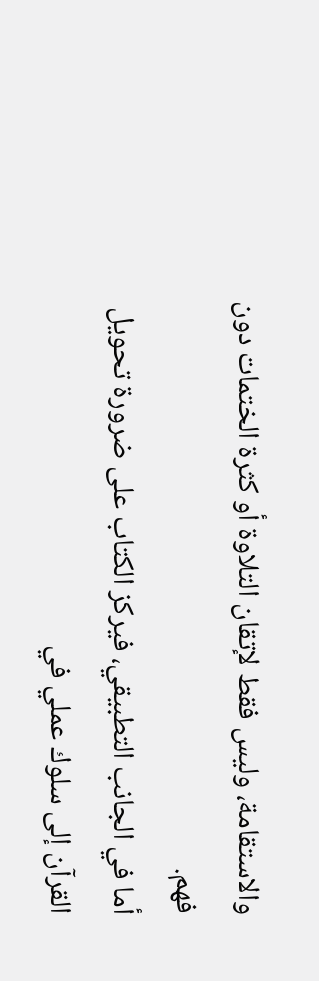والاستقامة، وليس فقط لإتقان التلاوة أو كثرة الختمات دون فهم.
أما في الجانب التطبيقي، فيركز الكتاب على ضرورة تحويل القرآن إلى سلوك عملي في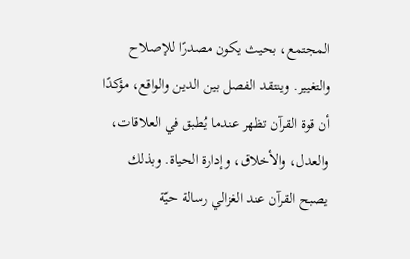المجتمع، بحيث يكون مصدرًا للإصلاح والتغيير. وينتقد الفصل بين الدين والواقع، مؤكدًا أن قوة القرآن تظهر عندما يُطبق في العلاقات، والعدل، والأخلاق، وإدارة الحياة. وبذلك يصبح القرآن عند الغزالي رسالة حيّة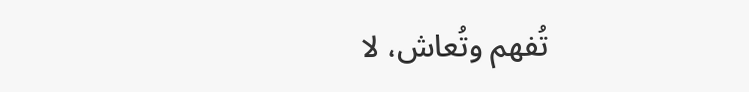تُفهم وتُعاش، لا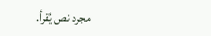مجرد نص يُقرأ.